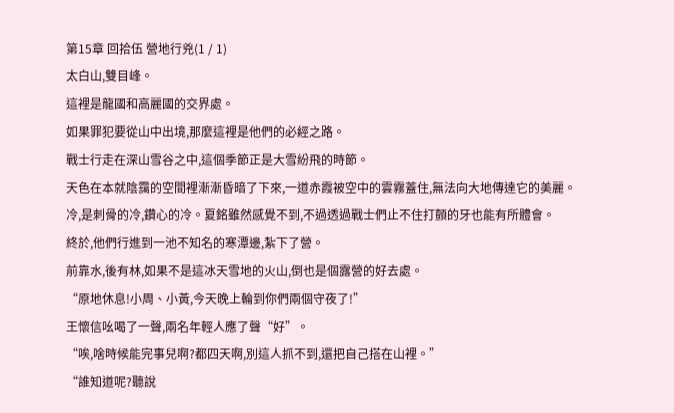第15章 回拾伍 營地行兇(1 / 1)
太白山,雙目峰。
這裡是龍國和高麗國的交界處。
如果罪犯要從山中出境,那麼這裡是他們的必經之路。
戰士行走在深山雪谷之中,這個季節正是大雪紛飛的時節。
天色在本就陰靄的空間裡漸漸昏暗了下來,一道赤霞被空中的雲霧蓋住,無法向大地傳達它的美麗。
冷,是刺骨的冷,鑽心的冷。夏銘雖然感覺不到,不過透過戰士們止不住打顫的牙也能有所體會。
終於,他們行進到一池不知名的寒潭邊,紮下了營。
前靠水,後有林,如果不是這冰天雪地的火山,倒也是個露營的好去處。
“原地休息!小周、小黃,今天晚上輪到你們兩個守夜了!”
王懷信吆喝了一聲,兩名年輕人應了聲“好”。
“唉,啥時候能完事兒啊?都四天啊,別這人抓不到,還把自己搭在山裡。”
“誰知道呢?聽說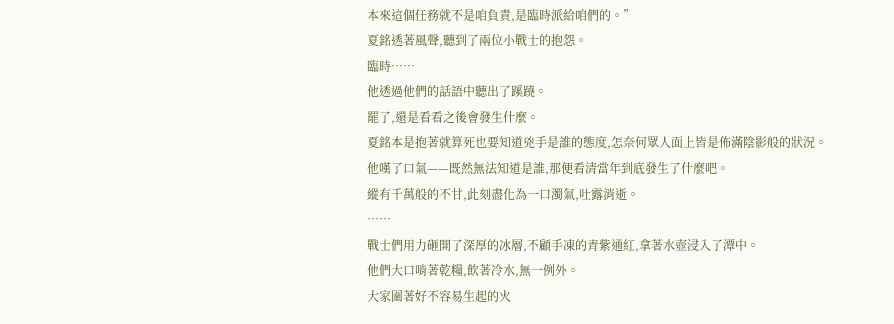本來這個任務就不是咱負責,是臨時派給咱們的。”
夏銘透著風聲,聽到了兩位小戰士的抱怨。
臨時……
他透過他們的話語中聽出了蹊蹺。
罷了,還是看看之後會發生什麼。
夏銘本是抱著就算死也要知道兇手是誰的態度,怎奈何眾人面上皆是佈滿陰影般的狀況。
他嘆了口氣——既然無法知道是誰,那便看清當年到底發生了什麼吧。
縱有千萬般的不甘,此刻盡化為一口濁氣,吐露消逝。
……
戰士們用力砸開了深厚的冰層,不顧手凍的青紫通紅,拿著水壺浸入了潭中。
他們大口啃著乾糧,飲著冷水,無一例外。
大家圍著好不容易生起的火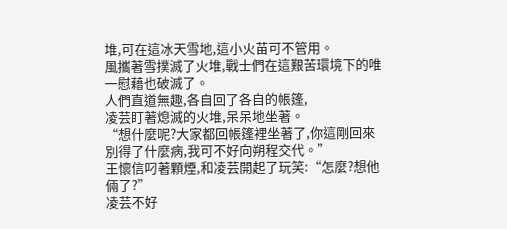堆,可在這冰天雪地,這小火苗可不管用。
風攜著雪撲滅了火堆,戰士們在這艱苦環境下的唯一慰藉也破滅了。
人們直道無趣,各自回了各自的帳篷,
凌芸盯著熄滅的火堆,呆呆地坐著。
“想什麼呢?大家都回帳篷裡坐著了,你這剛回來別得了什麼病,我可不好向朔程交代。”
王懷信叼著顆煙,和凌芸開起了玩笑:“怎麼?想他倆了?”
凌芸不好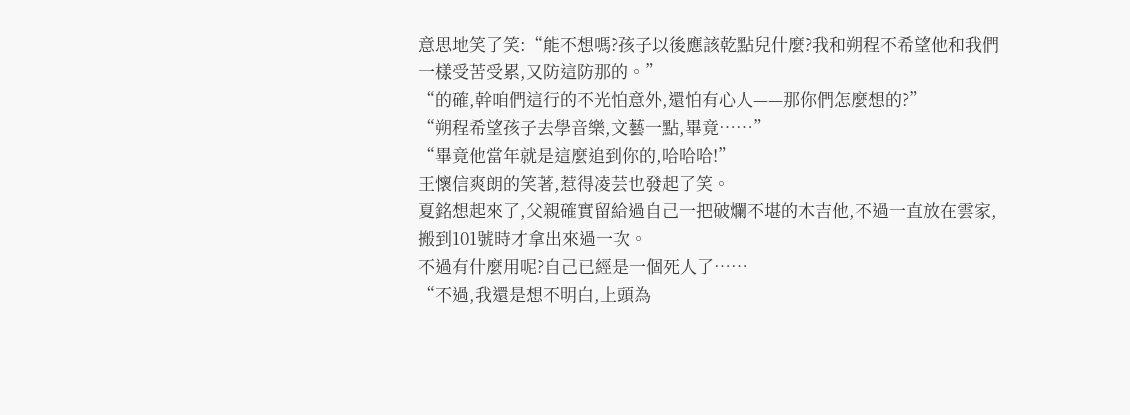意思地笑了笑:“能不想嗎?孩子以後應該乾點兒什麼?我和朔程不希望他和我們一樣受苦受累,又防這防那的。”
“的確,幹咱們這行的不光怕意外,還怕有心人——那你們怎麼想的?”
“朔程希望孩子去學音樂,文藝一點,畢竟……”
“畢竟他當年就是這麼追到你的,哈哈哈!”
王懷信爽朗的笑著,惹得凌芸也發起了笑。
夏銘想起來了,父親確實留給過自己一把破爛不堪的木吉他,不過一直放在雲家,搬到101號時才拿出來過一次。
不過有什麼用呢?自己已經是一個死人了……
“不過,我還是想不明白,上頭為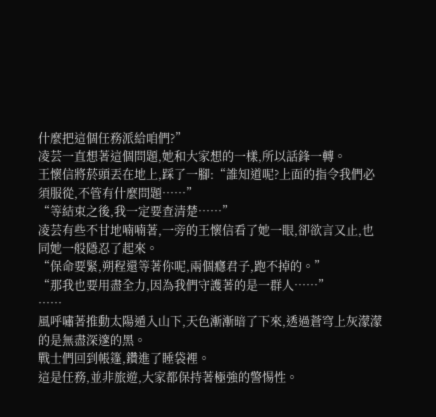什麼把這個任務派給咱們?”
凌芸一直想著這個問題,她和大家想的一樣,所以話鋒一轉。
王懷信將菸頭丟在地上,踩了一腳:“誰知道呢?上面的指令我們必須服從,不管有什麼問題……”
“等結束之後,我一定要查清楚……”
凌芸有些不甘地喃喃著,一旁的王懷信看了她一眼,卻欲言又止,也同她一般隱忍了起來。
“保命要緊,朔程還等著你呢,兩個癮君子,跑不掉的。”
“那我也要用盡全力,因為我們守護著的是一群人……”
……
風呼嘯著推動太陽遁入山下,天色漸漸暗了下來,透過蒼穹上灰濛濛的是無盡深邃的黑。
戰士們回到帳篷,鑽進了睡袋裡。
這是任務,並非旅遊,大家都保持著極強的警惕性。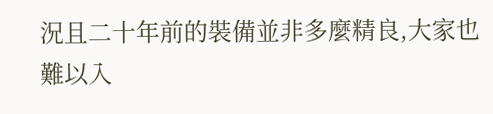況且二十年前的裝備並非多麼精良,大家也難以入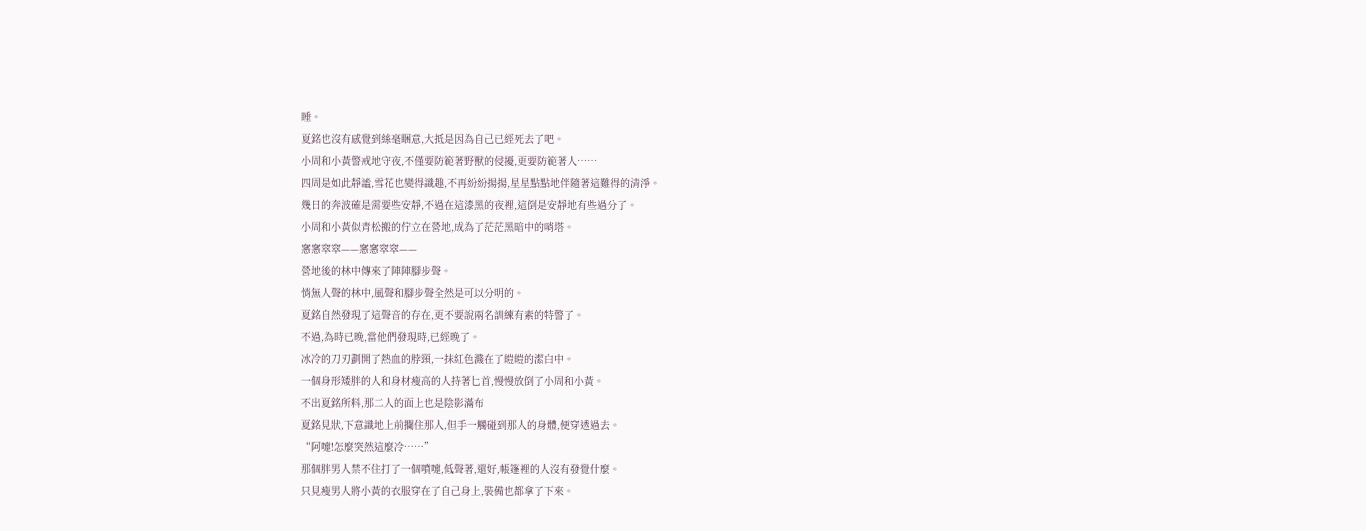睡。
夏銘也沒有感覺到絲毫睏意,大抵是因為自己已經死去了吧。
小周和小黃警戒地守夜,不僅要防範著野獸的侵擾,更要防範著人……
四周是如此靜謐,雪花也變得識趣,不再紛紛揚揚,星星點點地伴隨著這難得的清淨。
幾日的奔波確是需要些安靜,不過在這漆黑的夜裡,這倒是安靜地有些過分了。
小周和小黃似青松搬的佇立在營地,成為了茫茫黑暗中的哨塔。
窸窸窣窣——窸窸窣窣——
營地後的林中傳來了陣陣腳步聲。
悄無人聲的林中,風聲和腳步聲全然是可以分明的。
夏銘自然發現了這聲音的存在,更不要說兩名訓練有素的特警了。
不過,為時已晚,當他們發現時,已經晚了。
冰冷的刀刃劃開了熱血的脖頸,一抹紅色濺在了皚皚的潔白中。
一個身形矮胖的人和身材瘦高的人持著匕首,慢慢放倒了小周和小黃。
不出夏銘所料,那二人的面上也是陰影滿布
夏銘見狀,下意識地上前攔住那人,但手一觸碰到那人的身體,便穿透過去。
“阿嚏!怎麼突然這麼冷……”
那個胖男人禁不住打了一個噴嚏,低聲著,還好,帳篷裡的人沒有發覺什麼。
只見瘦男人將小黃的衣服穿在了自己身上,裝備也都拿了下來。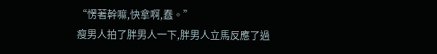“愣著幹嘛,快拿啊,蠢。”
瘦男人拍了胖男人一下,胖男人立馬反應了過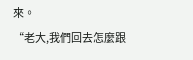來。
“老大,我們回去怎麼跟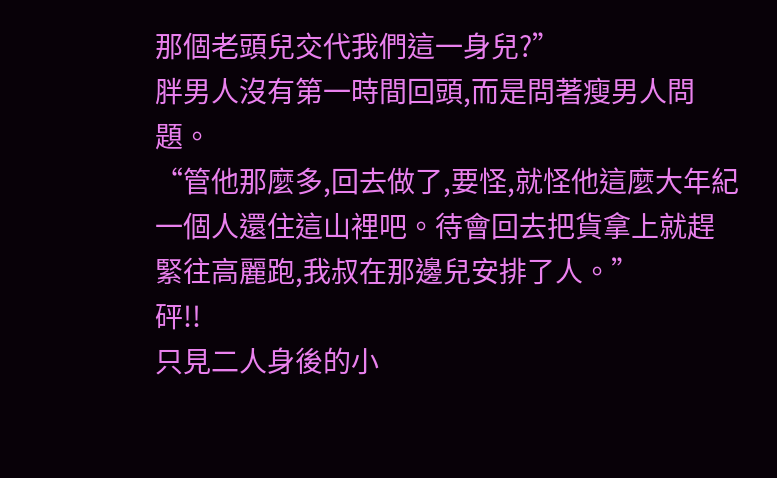那個老頭兒交代我們這一身兒?”
胖男人沒有第一時間回頭,而是問著瘦男人問題。
“管他那麼多,回去做了,要怪,就怪他這麼大年紀一個人還住這山裡吧。待會回去把貨拿上就趕緊往高麗跑,我叔在那邊兒安排了人。”
砰!!
只見二人身後的小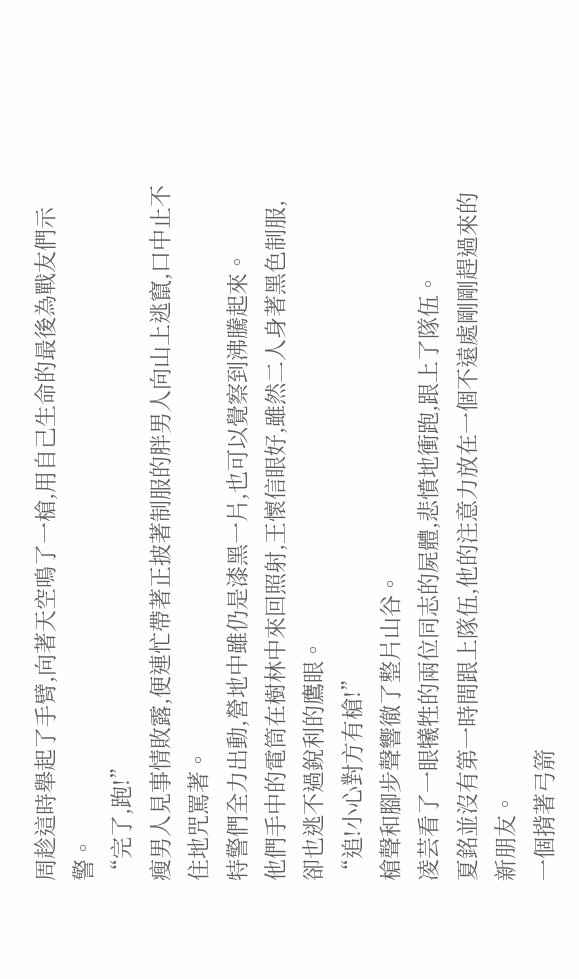周趁這時舉起了手臂,向著天空鳴了一槍,用自己生命的最後為戰友們示警。
“完了,跑!”
瘦男人見事情敗露,便連忙帶著正披著制服的胖男人向山上逃竄,口中止不住地咒罵著。
特警們全力出動,營地中雖仍是漆黑一片,也可以覺察到沸騰起來。
他們手中的電筒在樹林中來回照射,王懷信眼好,雖然二人身著黑色制服,卻也逃不過銳利的鷹眼。
“追!小心對方有槍!”
槍聲和腳步聲響徹了整片山谷。
凌芸看了一眼犧牲的兩位同志的屍體,悲憤地衝跑,跟上了隊伍。
夏銘並沒有第一時間跟上隊伍,他的注意力放在一個不遠處剛剛趕過來的新朋友。
一個揹著弓箭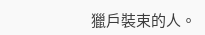獵戶裝束的人。